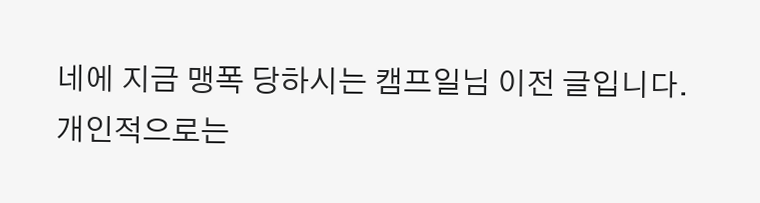네에 지금 맹폭 당하시는 캠프일님 이전 글입니다.
개인적으로는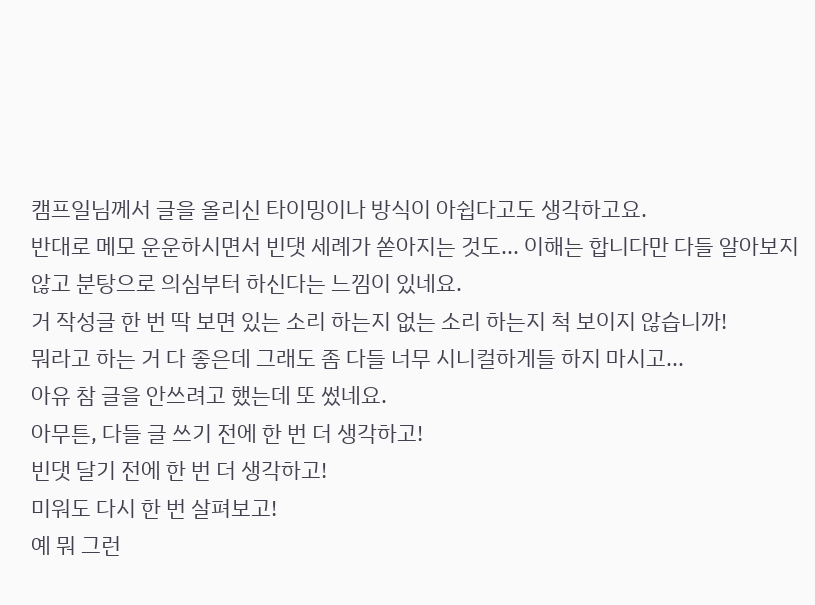캠프일님께서 글을 올리신 타이밍이나 방식이 아쉽다고도 생각하고요.
반대로 메모 운운하시면서 빈댓 세례가 쏟아지는 것도... 이해는 합니다만 다들 알아보지 않고 분탕으로 의심부터 하신다는 느낌이 있네요.
거 작성글 한 번 딱 보면 있는 소리 하는지 없는 소리 하는지 척 보이지 않습니까!
뭐라고 하는 거 다 좋은데 그래도 좀 다들 너무 시니컬하게들 하지 마시고...
아유 참 글을 안쓰려고 했는데 또 썼네요.
아무튼, 다들 글 쓰기 전에 한 번 더 생각하고!
빈댓 달기 전에 한 번 더 생각하고!
미워도 다시 한 번 살펴보고!
예 뭐 그런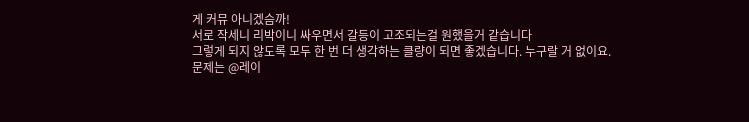게 커뮤 아니겠슴까!
서로 작세니 리박이니 싸우면서 갈등이 고조되는걸 원했을거 같습니다
그렇게 되지 않도록 모두 한 번 더 생각하는 클량이 되면 좋겠습니다. 누구랄 거 없이요.
문제는 @레이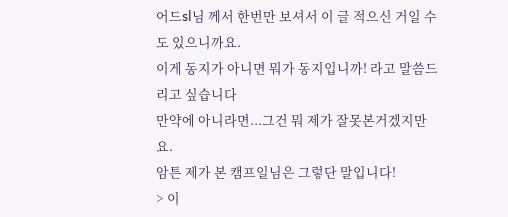어드sl님 께서 한번만 보셔서 이 글 적으신 거일 수도 있으니까요.
이게 동지가 아니면 뭐가 동지입니까! 라고 말씀드리고 싶습니다
만약에 아니라면...그건 뭐 제가 잘못본거겠지만요.
암튼 제가 본 캠프일님은 그렇단 말입니다!
> 이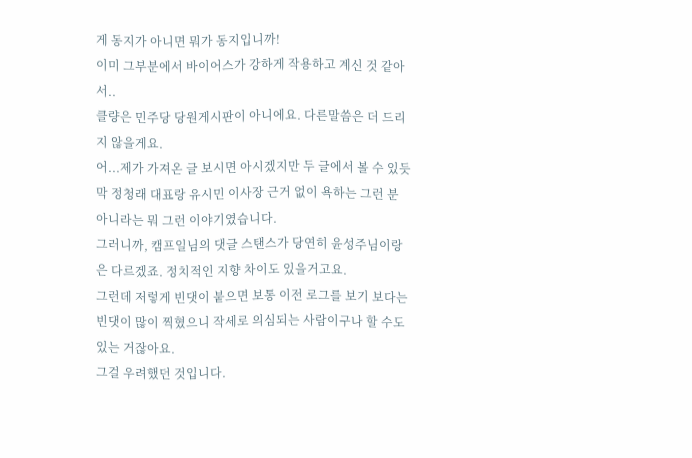게 동지가 아니면 뭐가 동지입니까!
이미 그부분에서 바이어스가 강하게 작용하고 계신 것 같아서..
클량은 민주당 당원게시판이 아니에요. 다른말씀은 더 드리지 않을게요.
어...제가 가져온 글 보시면 아시겠지만 두 글에서 볼 수 있듯 막 정청래 대표랑 유시민 이사장 근거 없이 욕하는 그런 분 아니라는 뭐 그런 이야기였습니다.
그러니까, 캠프일님의 댓글 스탠스가 당연히 윤성주님이랑은 다르겠죠. 정치적인 지향 차이도 있을거고요.
그런데 저렇게 빈댓이 붙으면 보통 이전 로그를 보기 보다는 빈댓이 많이 찍혔으니 작세로 의심되는 사람이구나 할 수도 있는 거잖아요.
그걸 우려했던 것입니다.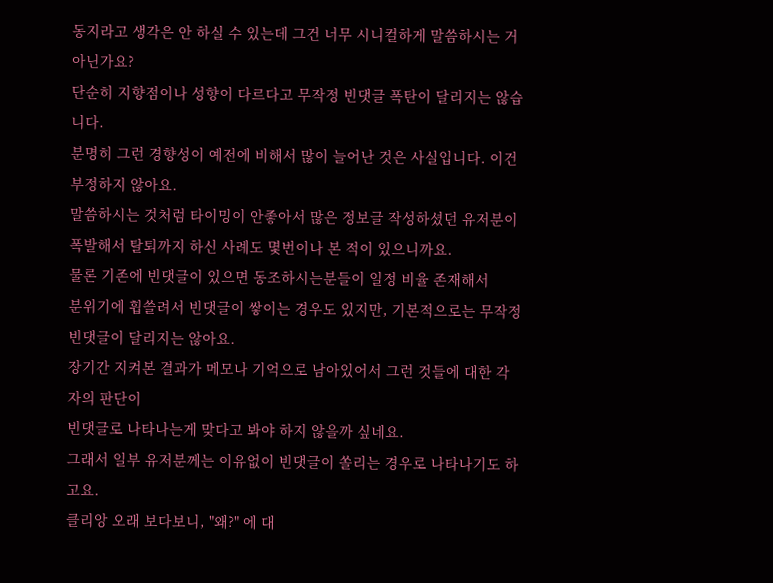동지라고 생각은 안 하실 수 있는데 그건 너무 시니컬하게 말씀하시는 거 아닌가요?
단순히 지향점이나 성향이 다르다고 무작정 빈댓글 폭탄이 달리지는 않습니다.
분명히 그런 경향성이 예전에 비해서 많이 늘어난 것은 사실입니다. 이건 부정하지 않아요.
말씀하시는 것처럼 타이밍이 안좋아서 많은 정보글 작성하셨던 유저분이
폭발해서 탈퇴까지 하신 사례도 몇번이나 본 적이 있으니까요.
물론 기존에 빈댓글이 있으면 동조하시는분들이 일정 비율 존재해서
분위기에 휩쓸려서 빈댓글이 쌓이는 경우도 있지만, 기본적으로는 무작정 빈댓글이 달리지는 않아요.
장기간 지켜본 결과가 메모나 기억으로 남아있어서 그런 것들에 대한 각자의 판단이
빈댓글로 나타나는게 맞다고 봐야 하지 않을까 싶네요.
그래서 일부 유저분께는 이유없이 빈댓글이 쏠리는 경우로 나타나기도 하고요.
클리앙 오래 보다보니, "왜?" 에 대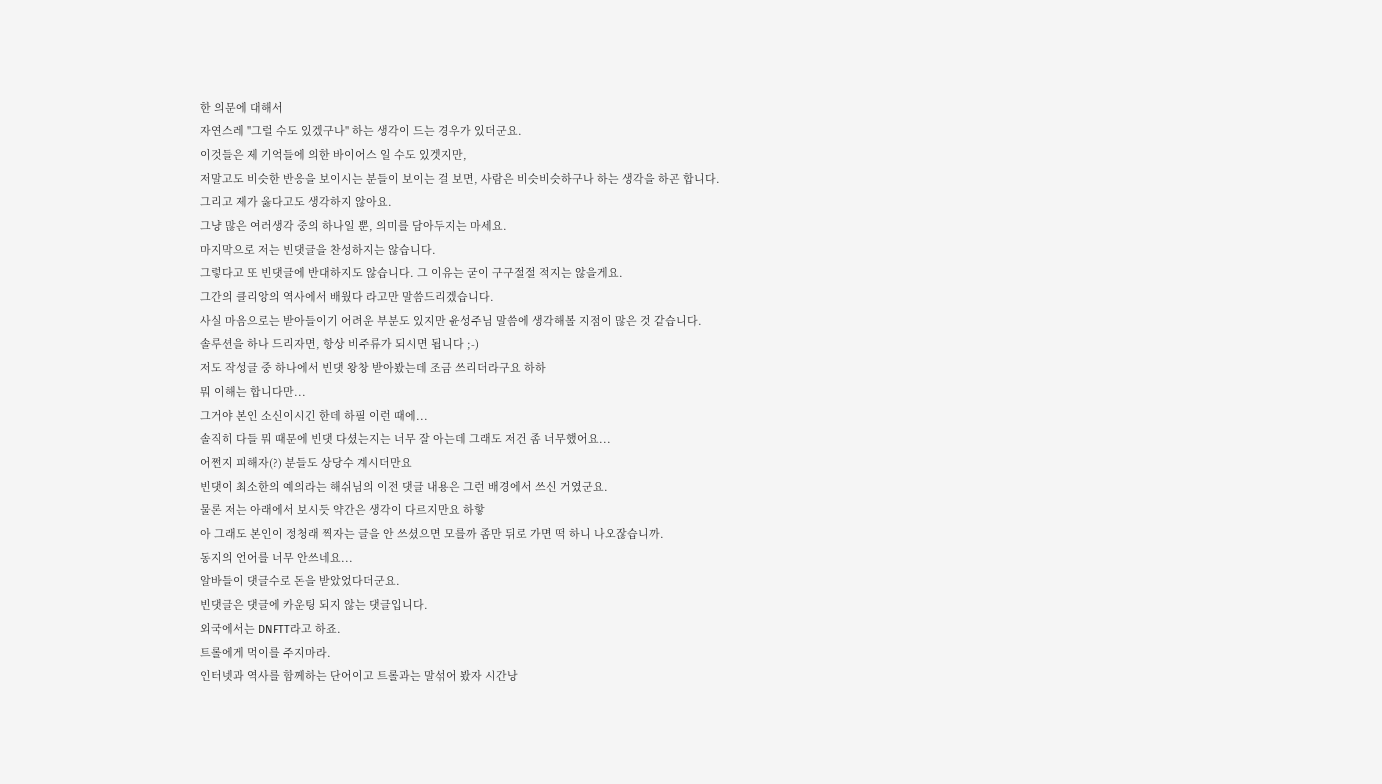한 의문에 대해서
자연스레 "그럴 수도 있겠구나" 하는 생각이 드는 경우가 있더군요.
이것들은 제 기억들에 의한 바이어스 일 수도 있겟지만,
저말고도 비슷한 반응을 보이시는 분들이 보이는 걸 보면, 사람은 비슷비슷하구나 하는 생각을 하곤 합니다.
그리고 제가 옳다고도 생각하지 않아요.
그냥 많은 여러생각 중의 하나일 뿐, 의미를 담아두지는 마세요.
마지막으로 저는 빈댓글을 찬성하지는 않습니다.
그렇다고 또 빈댓글에 반대하지도 않습니다. 그 이유는 굳이 구구절절 적지는 않을게요.
그간의 클리앙의 역사에서 배웠다 라고만 말씀드리겠습니다.
사실 마음으로는 받아들이기 어려운 부분도 있지만 윤성주님 말씀에 생각해볼 지점이 많은 것 같습니다.
솔루션을 하나 드리자면, 항상 비주류가 되시면 됩니다 ;-)
저도 작성글 중 하나에서 빈댓 왕창 받아봤는데 조금 쓰리더라구요 하하
뭐 이해는 합니다만...
그거야 본인 소신이시긴 한데 하필 이런 때에...
솔직히 다들 뭐 때문에 빈댓 다셨는지는 너무 잘 아는데 그래도 저건 좀 너무했어요...
어쩐지 피해자(?) 분들도 상당수 계시더만요
빈댓이 최소한의 예의라는 해쉬님의 이전 댓글 내용은 그런 배경에서 쓰신 거였군요.
물론 저는 아래에서 보시듯 약간은 생각이 다르지만요 하핳
아 그래도 본인이 정청래 찍자는 글을 안 쓰셨으면 모를까 좀만 뒤로 가면 떡 하니 나오잖습니까.
동지의 언어를 너무 안쓰네요...
알바들이 댓글수로 돈을 받았었다더군요.
빈댓글은 댓글에 카운팅 되지 않는 댓글입니다.
외국에서는 DNFTT라고 하죠.
트롤에게 먹이를 주지마라.
인터넷과 역사를 함께하는 단어이고 트롤과는 말섞어 봤자 시간낭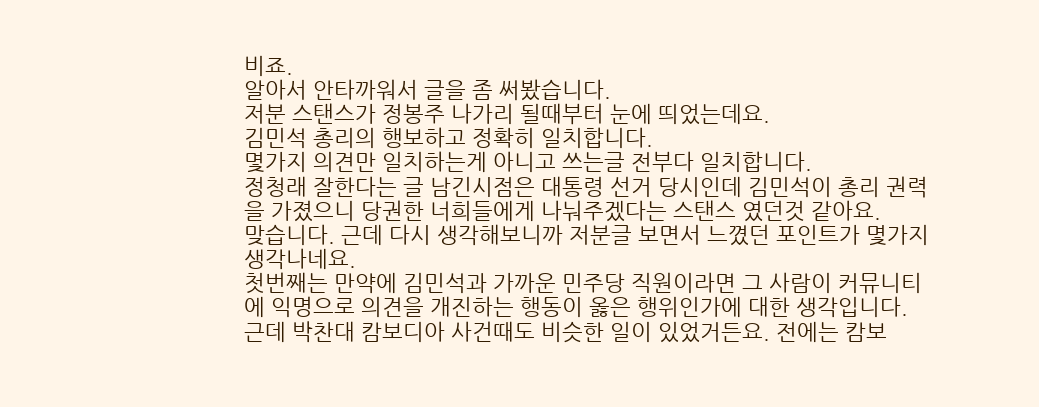비죠.
알아서 안타까워서 글을 좀 써봤습니다.
저분 스탠스가 정봉주 나가리 될때부터 눈에 띄었는데요.
김민석 총리의 행보하고 정확히 일치합니다.
몇가지 의견만 일치하는게 아니고 쓰는글 전부다 일치합니다.
정청래 잘한다는 글 남긴시점은 대통령 선거 당시인데 김민석이 총리 권력을 가졌으니 당권한 너희들에게 나눠주겠다는 스탠스 였던것 같아요.
맞습니다. 근데 다시 생각해보니까 저분글 보면서 느꼈던 포인트가 몇가지 생각나네요.
첫번째는 만약에 김민석과 가까운 민주당 직원이라면 그 사람이 커뮤니티에 익명으로 의견을 개진하는 행동이 옳은 행위인가에 대한 생각입니다. 근데 박찬대 캄보디아 사건때도 비슷한 일이 있었거든요. 전에는 캄보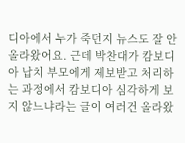디아에서 누가 죽던지 뉴스도 잘 안올라왔어요. 근데 박찬대가 캄보디아 납치 부모에게 제보받고 처리하는 과정에서 캄보디아 심각하게 보지 않느냐라는 글이 여러건 올라왔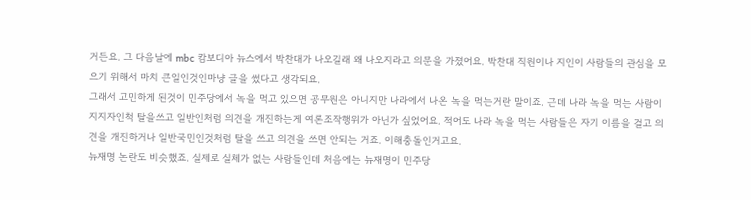거든요. 그 다음날에 mbc 캄보디아 뉴스에서 박찬대가 나오길래 왜 나오지라고 의문을 가졌어요. 박찬대 직원이나 지인이 사람들의 관심을 모으기 위해서 마치 큰일인것인마냥 글을 썼다고 생각되요.
그래서 고민하게 된것이 민주당에서 녹을 먹고 있으면 공무원은 아니지만 나라에서 나온 녹을 먹는거란 말이죠. 근데 나라 녹을 먹는 사람이 지지자인척 탈을쓰고 일반인처럼 의견을 개진하는게 여론조작행위가 아닌가 싶었어요. 적어도 나라 녹을 먹는 사람들은 자기 이름을 걸고 의견을 개진하거나 일반국민인것처럼 탈을 쓰고 의견을 쓰면 안되는 거죠. 이해충돌인거고요.
뉴재명 논란도 비슷했죠. 실제로 실체가 없는 사람들인데 처음에는 뉴재명이 민주당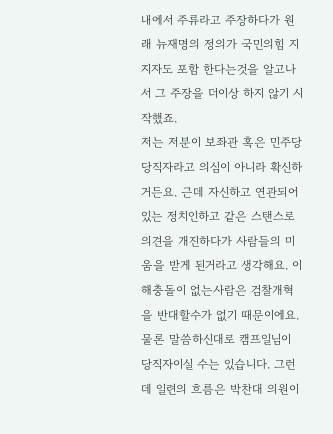내에서 주류라고 주장하다가 원래 뉴재명의 정의가 국민의힘 지지자도 포함 한다는것을 알고나서 그 주장을 더이상 하지 않기 시작했죠.
저는 저분이 보좌관 혹은 민주당 당직자라고 의심이 아니라 확신하거든요. 근데 자신하고 연관되어 있는 정치인하고 같은 스탠스로 의견을 개진하다가 사람들의 미움을 받게 된거라고 생각해요. 이해충돌이 없는사람은 검찰개혁을 반대할수가 없기 때문이에요.
물론 말씀하신대로 캠프일님이 당직자이실 수는 있습니다. 그런데 일련의 흐름은 박찬대 의원이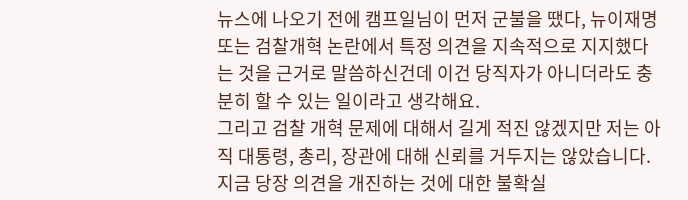뉴스에 나오기 전에 캠프일님이 먼저 군불을 땠다, 뉴이재명 또는 검찰개혁 논란에서 특정 의견을 지속적으로 지지했다는 것을 근거로 말씀하신건데 이건 당직자가 아니더라도 충분히 할 수 있는 일이라고 생각해요.
그리고 검찰 개혁 문제에 대해서 길게 적진 않겠지만 저는 아직 대통령, 총리, 장관에 대해 신뢰를 거두지는 않았습니다. 지금 당장 의견을 개진하는 것에 대한 불확실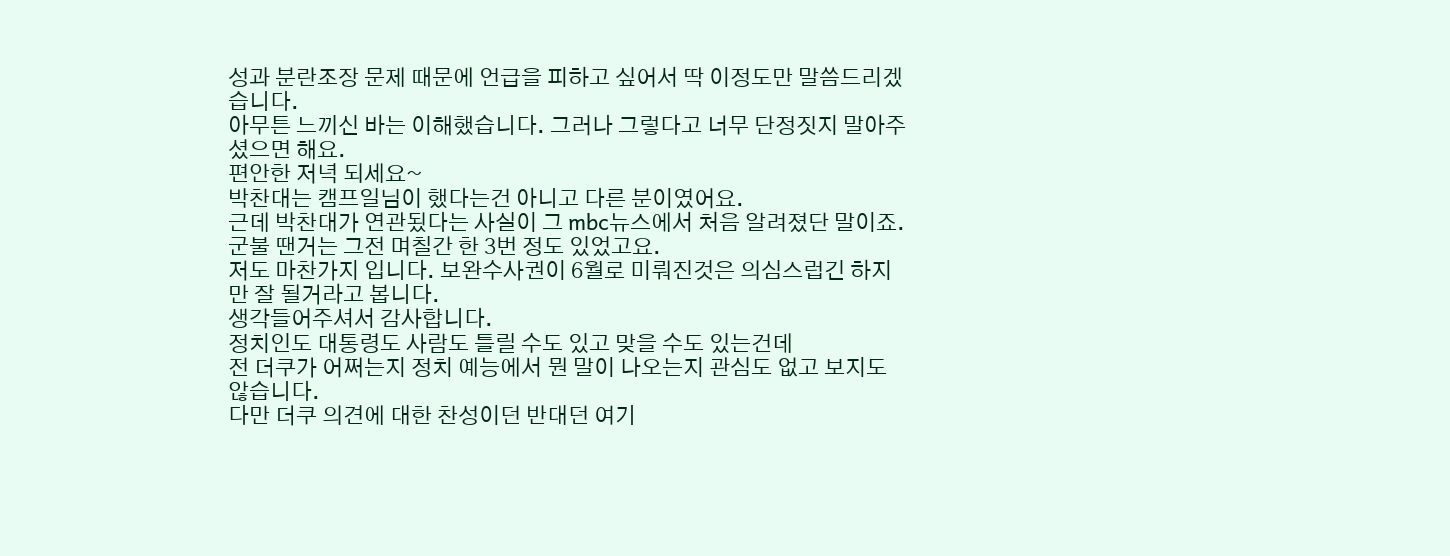성과 분란조장 문제 때문에 언급을 피하고 싶어서 딱 이정도만 말씀드리겠습니다.
아무튼 느끼신 바는 이해했습니다. 그러나 그렇다고 너무 단정짓지 말아주셨으면 해요.
편안한 저녁 되세요~
박찬대는 캠프일님이 했다는건 아니고 다른 분이였어요.
근데 박찬대가 연관됬다는 사실이 그 mbc뉴스에서 처음 알려졌단 말이죠.
군불 땐거는 그전 며칠간 한 3번 정도 있었고요.
저도 마찬가지 입니다. 보완수사권이 6월로 미뤄진것은 의심스럽긴 하지만 잘 될거라고 봅니다.
생각들어주셔서 감사합니다.
정치인도 대통령도 사람도 틀릴 수도 있고 맞을 수도 있는건데
전 더쿠가 어쩌는지 정치 예능에서 뭔 말이 나오는지 관심도 없고 보지도 않습니다.
다만 더쿠 의견에 대한 찬성이던 반대던 여기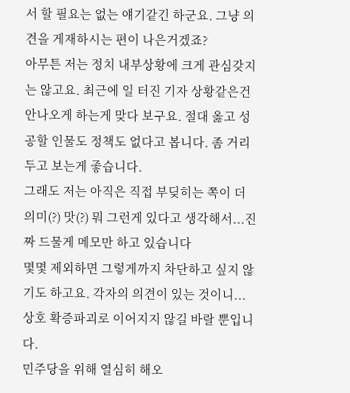서 할 필요는 없는 얘기같긴 하군요. 그냥 의견을 게재하시는 편이 나은거겠죠?
아무튼 저는 정치 내부상황에 크게 관심갖지는 않고요. 최근에 일 터진 기자 상황같은건 안나오게 하는게 맞다 보구요. 절대 옳고 성공할 인물도 정책도 없다고 봅니다. 좀 거리 두고 보는게 좋습니다.
그래도 저는 아직은 직접 부딪히는 쪽이 더 의미(?) 맛(?) 뭐 그런게 있다고 생각해서...진짜 드물게 메모만 하고 있습니다
몇몇 제외하면 그렇게까지 차단하고 싶지 않기도 하고요. 각자의 의견이 있는 것이니...
상호 확증파괴로 이어지지 않길 바랄 뿐입니다.
민주당을 위해 열심히 해오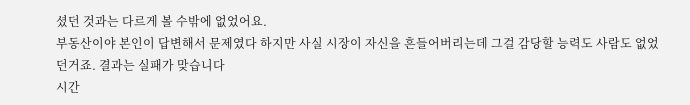셨던 것과는 다르게 볼 수밖에 없었어요.
부동산이야 본인이 답변해서 문제였다 하지만 사실 시장이 자신을 흔들어버리는데 그걸 감당할 능력도 사람도 없었던거죠. 결과는 실패가 맞습니다
시간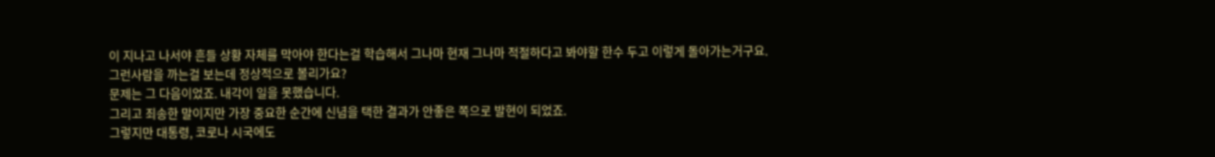이 지나고 나서야 흔들 상황 자체를 막아야 한다는걸 학습해서 그나마 현재 그나마 적절하다고 봐야할 한수 두고 이렇게 돌아가는거구요.
그런사람을 까는걸 보는데 정상적으로 볼리가요?
문제는 그 다음이었죠. 내각이 일을 못했습니다.
그리고 죄송한 말이지만 가장 중요한 순간에 신념을 택한 결과가 안좋은 쪽으로 발현이 되었죠.
그렇지만 대통령, 코로나 시국에도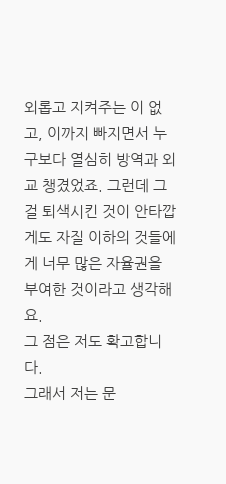외롭고 지켜주는 이 없고, 이까지 빠지면서 누구보다 열심히 방역과 외교 챙겼었죠. 그런데 그걸 퇴색시킨 것이 안타깝게도 자질 이하의 것들에게 너무 많은 자율권을 부여한 것이라고 생각해요.
그 점은 저도 확고합니다.
그래서 저는 문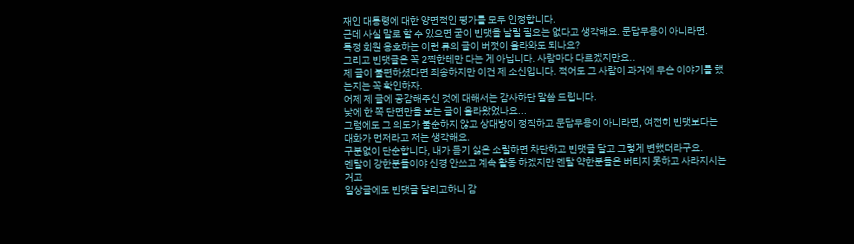재인 대통령에 대한 양면적인 평가를 모두 인정합니다.
근데 사실 말로 할 수 있으면 굳이 빈댓을 날릴 필요는 없다고 생각해요. 문답무용이 아니라면.
특정 회원 옹호하는 이런 류의 글이 버젓이 올라와도 되나요?
그리고 빈댓글은 꼭 2찍한테만 다는 게 아닙니다. 사람마다 다르겠지만요..
제 글이 불편하셨다면 죄송하지만 이건 제 소신입니다. 적어도 그 사람이 과거에 무슨 이야기를 했는지는 꼭 확인하자.
어제 제 글에 공감해주신 것에 대해서는 감사하단 말씀 드립니다.
낮에 한 쪽 단면만을 보는 글이 올라왔었나요...
그럼에도 그 의도가 불순하지 않고 상대방이 정직하고 문답무용이 아니라면, 여전히 빈댓보다는 대화가 먼저라고 저는 생각해요.
구분없이 단순합니다, 내가 듣기 싫은 소릴하면 차단하고 빈댓글 달고 그렇게 변했더라구요.
멘탈이 강한분들이야 신경 안쓰고 계속 활동 하겠지만 멘탈 약한분들은 버티지 못하고 사라지시는거고
일상글에도 빈댓글 달리고하니 감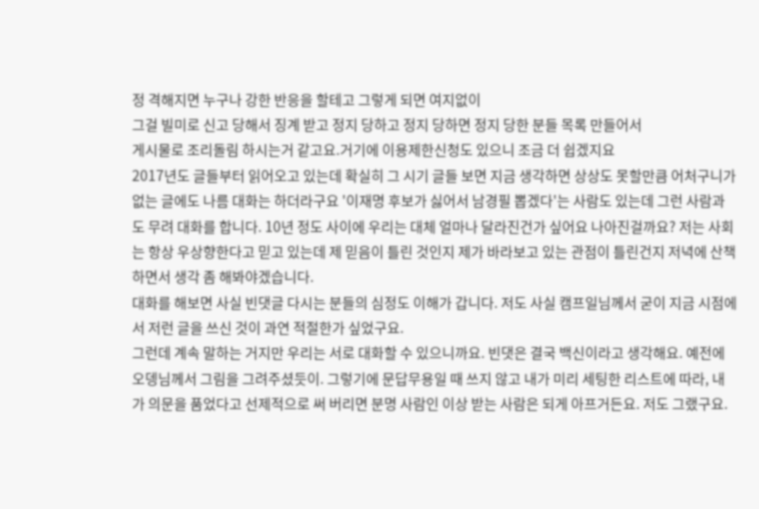정 격해지면 누구나 강한 반응을 할테고 그렇게 되면 여지없이
그걸 빌미로 신고 당해서 징계 받고 정지 당하고 정지 당하면 정지 당한 분들 목록 만들어서
게시물로 조리돌림 하시는거 같고요.거기에 이용제한신청도 있으니 조금 더 쉽겠지요
2017년도 글들부터 읽어오고 있는데 확실히 그 시기 글들 보면 지금 생각하면 상상도 못할만큼 어처구니가
없는 글에도 나름 대화는 하더라구요 '이재명 후보가 싫어서 남경필 뽑겠다'는 사람도 있는데 그런 사람과도 무려 대화를 합니다. 10년 정도 사이에 우리는 대체 얼마나 달라진건가 싶어요 나아진걸까요? 저는 사회는 항상 우상향한다고 믿고 있는데 제 믿음이 틀린 것인지 제가 바라보고 있는 관점이 틀린건지 저녁에 산책하면서 생각 좀 해봐야겠습니다.
대화를 해보면 사실 빈댓글 다시는 분들의 심정도 이해가 갑니다. 저도 사실 캠프일님께서 굳이 지금 시점에서 저런 글을 쓰신 것이 과연 적절한가 싶었구요.
그런데 계속 말하는 거지만 우리는 서로 대화할 수 있으니까요. 빈댓은 결국 백신이라고 생각해요. 예전에 오뎅님께서 그림을 그려주셨듯이. 그렇기에 문답무용일 때 쓰지 않고 내가 미리 세팅한 리스트에 따라, 내가 의문을 품었다고 선제적으로 써 버리면 분명 사람인 이상 받는 사람은 되게 아프거든요. 저도 그랬구요.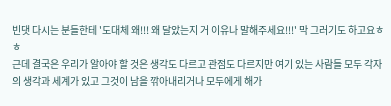빈댓 다시는 분들한테 '도대체 왜!!! 왜 달았는지 거 이유나 말해주세요!!!' 막 그러기도 하고요ㅎㅎ
근데 결국은 우리가 알아야 할 것은 생각도 다르고 관점도 다르지만 여기 있는 사람들 모두 각자의 생각과 세계가 있고 그것이 남을 깎아내리거나 모두에게 해가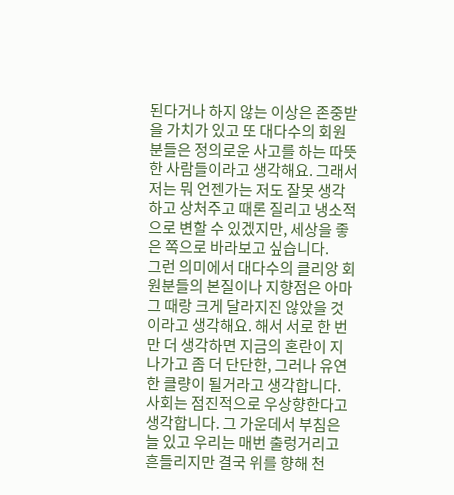된다거나 하지 않는 이상은 존중받을 가치가 있고 또 대다수의 회원분들은 정의로운 사고를 하는 따뜻한 사람들이라고 생각해요. 그래서 저는 뭐 언젠가는 저도 잘못 생각하고 상처주고 때론 질리고 냉소적으로 변할 수 있겠지만, 세상을 좋은 쪽으로 바라보고 싶습니다.
그런 의미에서 대다수의 클리앙 회원분들의 본질이나 지향점은 아마 그 때랑 크게 달라지진 않았을 것이라고 생각해요. 해서 서로 한 번만 더 생각하면 지금의 혼란이 지나가고 좀 더 단단한, 그러나 유연한 클량이 될거라고 생각합니다.
사회는 점진적으로 우상향한다고 생각합니다. 그 가운데서 부침은 늘 있고 우리는 매번 출렁거리고 흔들리지만 결국 위를 향해 천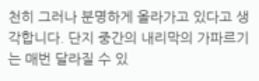천히 그러나 분명하게 올라가고 있다고 생각합니다. 단지 중간의 내리막의 가파르기는 매번 달라질 수 있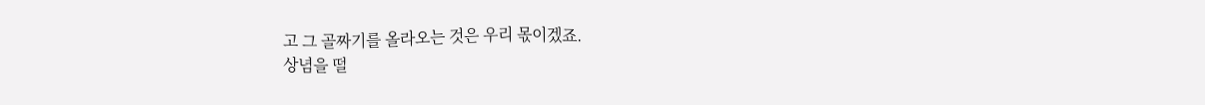고 그 골짜기를 올라오는 것은 우리 몫이겠죠.
상념을 떨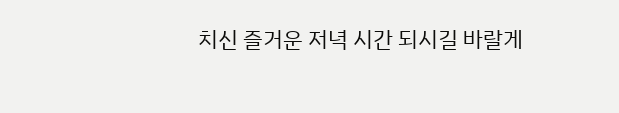치신 즐거운 저녁 시간 되시길 바랄게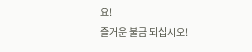요!
즐거운 불금 되십시오!